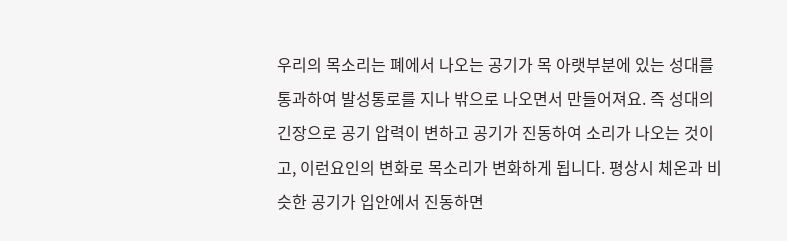우리의 목소리는 폐에서 나오는 공기가 목 아랫부분에 있는 성대를 통과하여 발성통로를 지나 밖으로 나오면서 만들어져요. 즉 성대의 긴장으로 공기 압력이 변하고 공기가 진동하여 소리가 나오는 것이고, 이런요인의 변화로 목소리가 변화하게 됩니다. 평상시 체온과 비슷한 공기가 입안에서 진동하면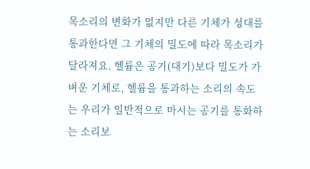목소리의 변화가 없지만 다른 기체가 성대를 통과한다면 그 기체의 밀도에 따라 목소리가 달라져요. 헬륨은 공기(대기)보다 밀도가 가벼운 기체로, 헬륨을 통과하는 소리의 속도는 우리가 일반적으로 마시는 공기를 통화하는 소리보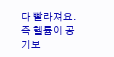다 빨라져요. 즉 헬륨이 공기보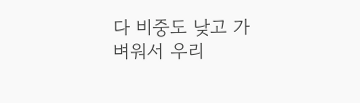다 비중도 낮고 가벼워서 우리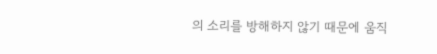의 소리를 방해하지 않기 때문에 움직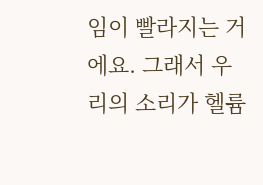임이 빨라지는 거에요. 그래서 우리의 소리가 헬륨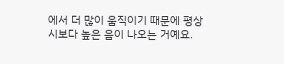에서 더 많이 움직이기 때문에 평상시보다 높은 음이 나오는 거예요.